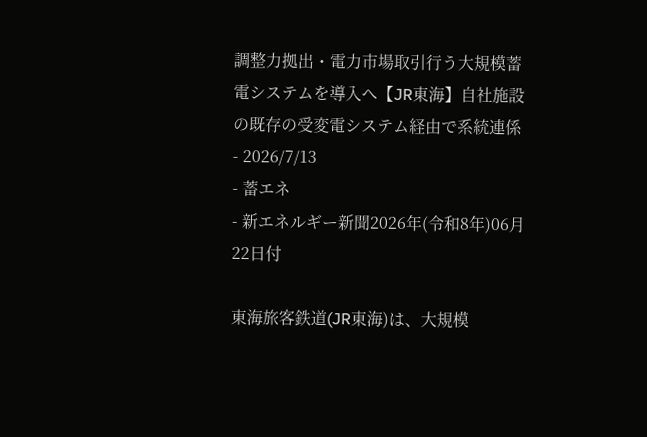調整力拠出・電力市場取引行う大規模蓄電システムを導入へ【JR東海】自社施設の既存の受変電システム経由で系統連係
- 2026/7/13
- 蓄エネ
- 新エネルギー新聞2026年(令和8年)06月22日付

東海旅客鉄道(JR東海)は、大規模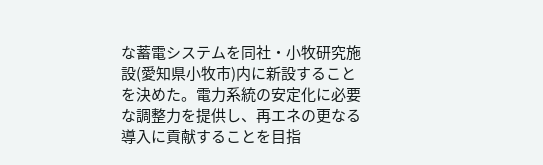な蓄電システムを同社・小牧研究施設(愛知県小牧市)内に新設することを決めた。電力系統の安定化に必要な調整力を提供し、再エネの更なる導入に貢献することを目指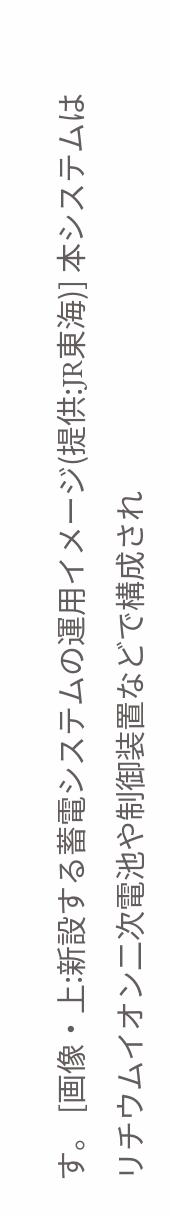す。 [画像・上:新設する蓄電システムの運用イメージ(提供:JR東海)] 本システムはリチウムイオン二次電池や制御装置などで構成され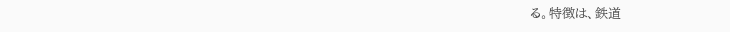る。特徴は、鉄道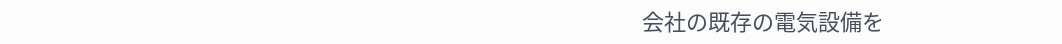会社の既存の電気設備を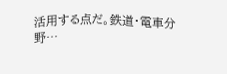活用する点だ。鉄道・電車分野…